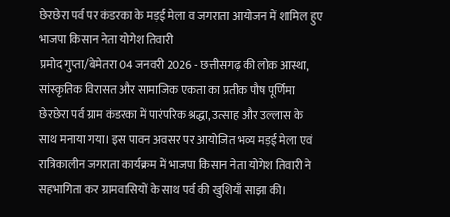छेरछेरा पर्व पर कंडरका के मड़ई मेला व जगराता आयोजन में शामिल हुए भाजपा किसान नेता योगेश तिवारी
प्रमोद गुप्ता/बेमेतरा 04 जनवरी 2026 - छत्तीसगढ़ की लोक आस्था, सांस्कृतिक विरासत और सामाजिक एकता का प्रतीक पौष पूर्णिमा छेरछेरा पर्व ग्राम कंडरका में पारंपरिक श्रद्धा, उत्साह और उल्लास के साथ मनाया गया। इस पावन अवसर पर आयोजित भव्य मड़ई मेला एवं रात्रिकालीन जगराता कार्यक्रम में भाजपा किसान नेता योगेश तिवारी ने सहभागिता कर ग्रामवासियों के साथ पर्व की खुशियाँ साझा की।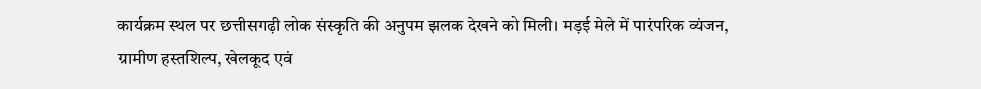कार्यक्रम स्थल पर छत्तीसगढ़ी लोक संस्कृति की अनुपम झलक देखने को मिली। मड़ई मेले में पारंपरिक व्यंजन, ग्रामीण हस्तशिल्प, खेलकूद एवं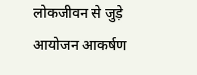लोकजीवन से जुड़े आयोजन आकर्षण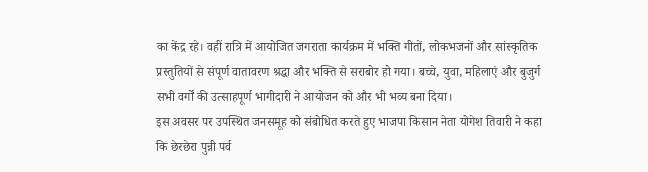का केंद्र रहे। वहीं रात्रि में आयोजित जगराता कार्यक्रम में भक्ति गीतों, लोकभजनों और सांस्कृतिक प्रस्तुतियों से संपूर्ण वातावरण श्रद्धा और भक्ति से सराबोर हो गया। बच्चे, युवा, महिलाएं और बुजुर्ग सभी वर्गों की उत्साहपूर्ण भागीदारी ने आयोजन को और भी भव्य बना दिया।
इस अवसर पर उपस्थित जनसमूह को संबोधित करते हुए भाजपा किसान नेता योगेश तिवारी ने कहा कि छेरछेरा पुन्नी पर्व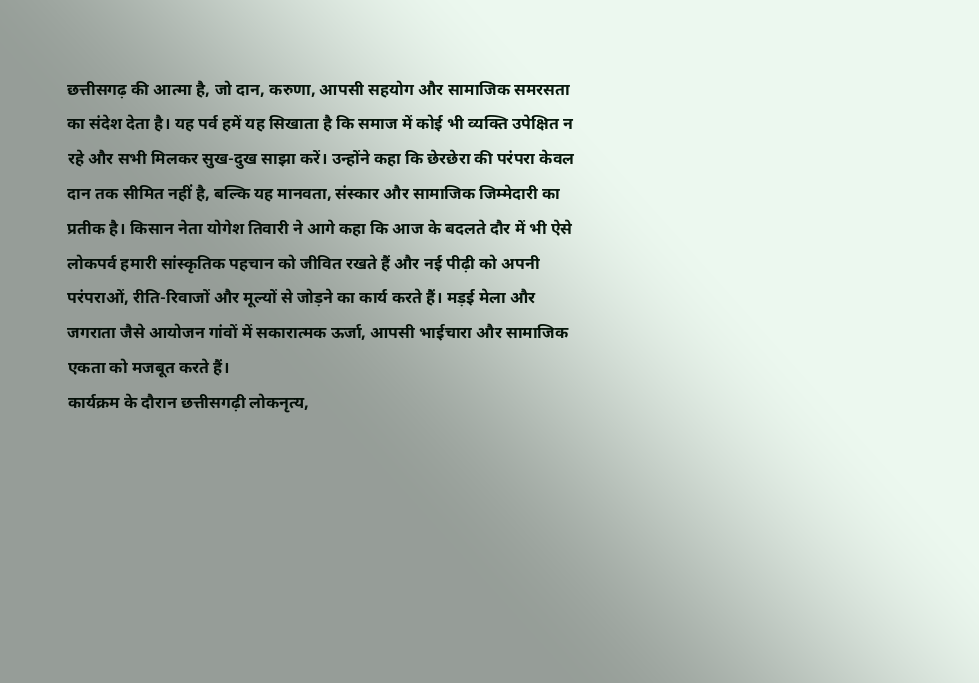छत्तीसगढ़ की आत्मा है, जो दान, करुणा, आपसी सहयोग और सामाजिक समरसता का संदेश देता है। यह पर्व हमें यह सिखाता है कि समाज में कोई भी व्यक्ति उपेक्षित न रहे और सभी मिलकर सुख-दुख साझा करें। उन्होंने कहा कि छेरछेरा की परंपरा केवल दान तक सीमित नहीं है, बल्कि यह मानवता, संस्कार और सामाजिक जिम्मेदारी का प्रतीक है। किसान नेता योगेश तिवारी ने आगे कहा कि आज के बदलते दौर में भी ऐसे लोकपर्व हमारी सांस्कृतिक पहचान को जीवित रखते हैं और नई पीढ़ी को अपनी परंपराओं, रीति-रिवाजों और मूल्यों से जोड़ने का कार्य करते हैं। मड़ई मेला और जगराता जैसे आयोजन गांवों में सकारात्मक ऊर्जा, आपसी भाईचारा और सामाजिक एकता को मजबूत करते हैं।
कार्यक्रम के दौरान छत्तीसगढ़ी लोकनृत्य,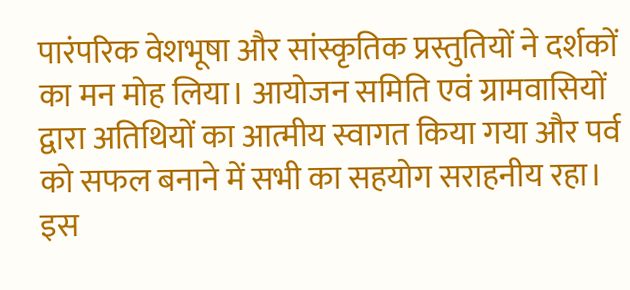पारंपरिक वेशभूषा और सांस्कृतिक प्रस्तुतियों ने दर्शकों का मन मोह लिया। आयोजन समिति एवं ग्रामवासियों द्वारा अतिथियों का आत्मीय स्वागत किया गया और पर्व को सफल बनाने में सभी का सहयोग सराहनीय रहा। इस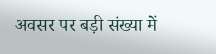अवसर पर बड़ी संख्या में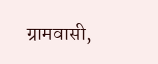ग्रामवासी,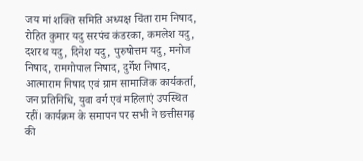जय मां शक्ति समिति अध्यक्ष चिंता राम निषाद, रोहित कुमार यदु सरपंच कंडरका, कमलेश यदु, दशरथ यदु, दिनेश यदु, पुरुषोत्तम यदु, मनोज निषाद, रामगोपाल निषाद, दुर्गेश निषाद, आत्माराम निषाद एवं ग्राम सामाजिक कार्यकर्ता, जन प्रतिनिधि, युवा वर्ग एवं महिलाएं उपस्थित रहीं। कार्यक्रम के समापन पर सभी ने छत्तीसगढ़ की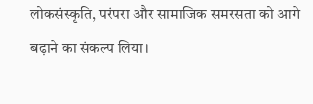लोकसंस्कृति, परंपरा और सामाजिक समरसता को आगे बढ़ाने का संकल्प लिया।